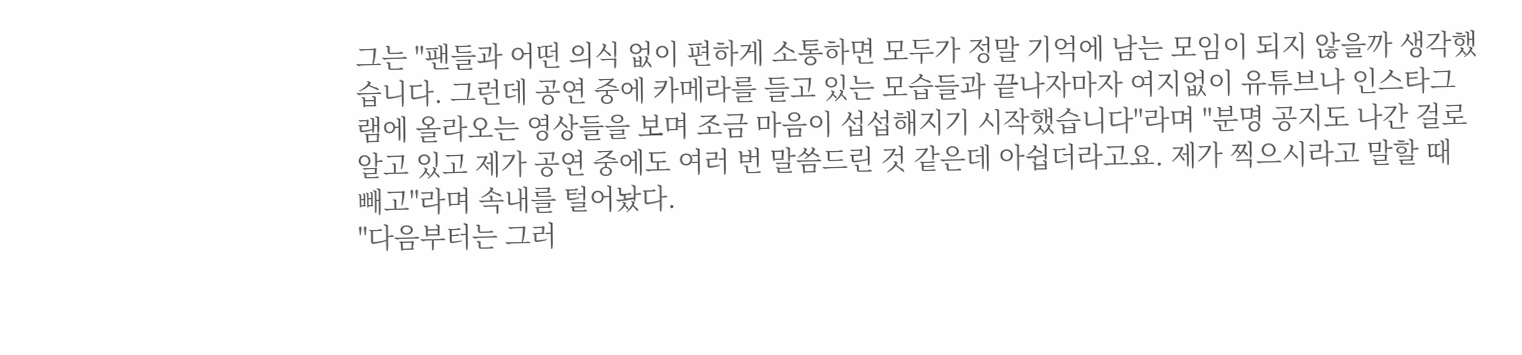그는 "팬들과 어떤 의식 없이 편하게 소통하면 모두가 정말 기억에 남는 모임이 되지 않을까 생각했습니다. 그런데 공연 중에 카메라를 들고 있는 모습들과 끝나자마자 여지없이 유튜브나 인스타그램에 올라오는 영상들을 보며 조금 마음이 섭섭해지기 시작했습니다"라며 "분명 공지도 나간 걸로 알고 있고 제가 공연 중에도 여러 번 말씀드린 것 같은데 아쉽더라고요. 제가 찍으시라고 말할 때 빼고"라며 속내를 털어놨다.
"다음부터는 그러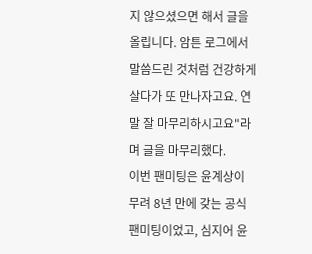지 않으셨으면 해서 글을 올립니다. 암튼 로그에서 말씀드린 것처럼 건강하게 살다가 또 만나자고요. 연말 잘 마무리하시고요"라며 글을 마무리했다.
이번 팬미팅은 윤계상이 무려 8년 만에 갖는 공식 팬미팅이었고, 심지어 윤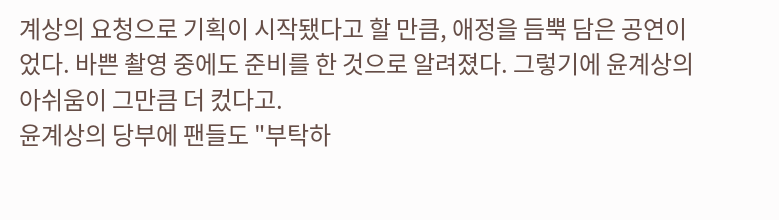계상의 요청으로 기획이 시작됐다고 할 만큼, 애정을 듬뿍 담은 공연이었다. 바쁜 촬영 중에도 준비를 한 것으로 알려졌다. 그렇기에 윤계상의 아쉬움이 그만큼 더 컸다고.
윤계상의 당부에 팬들도 "부탁하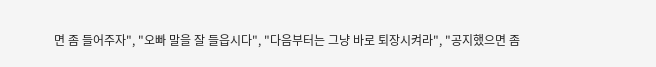면 좀 들어주자", "오빠 말을 잘 들읍시다", "다음부터는 그냥 바로 퇴장시켜라", "공지했으면 좀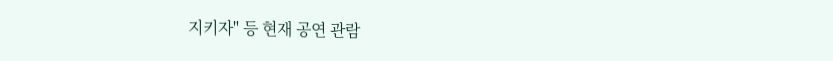지키자" 등 현재 공연 관람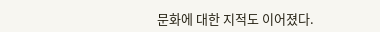문화에 대한 지적도 이어졌다.